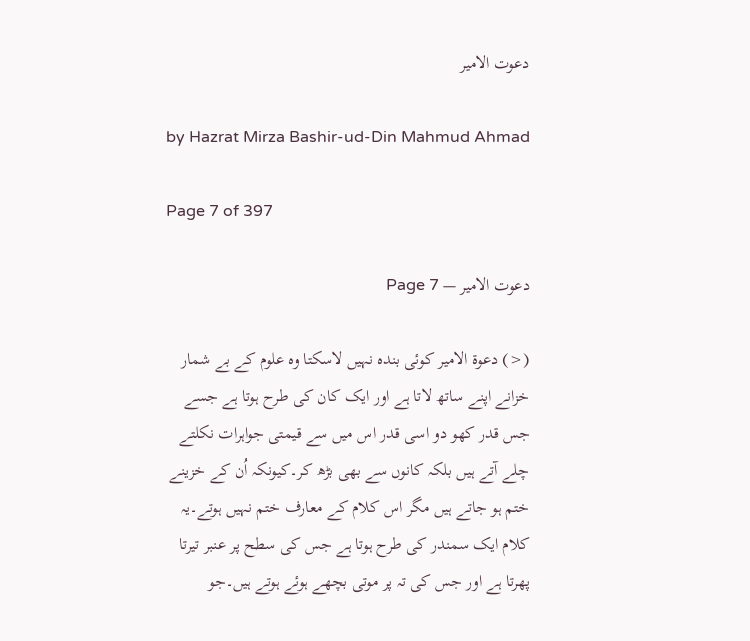دعوت الامیر

by Hazrat Mirza Bashir-ud-Din Mahmud Ahmad

Page 7 of 397

دعوت الامیر — Page 7

(<) دعوة الامير کوئی بندہ نہیں لاسکتا وہ علوم کے بے شمار خزانے اپنے ساتھ لاتا ہے اور ایک کان کی طرح ہوتا ہے جسے جس قدر کھو دو اسی قدر اس میں سے قیمتی جواہرات نکلتے چلے آتے ہیں بلکہ کانوں سے بھی بڑھ کر۔کیونکہ اُن کے خزینے ختم ہو جاتے ہیں مگر اس کلام کے معارف ختم نہیں ہوتے۔یہ کلام ایک سمندر کی طرح ہوتا ہے جس کی سطح پر عنبر تیرتا پھرتا ہے اور جس کی تہ پر موتی بچھے ہوئے ہوتے ہیں۔جو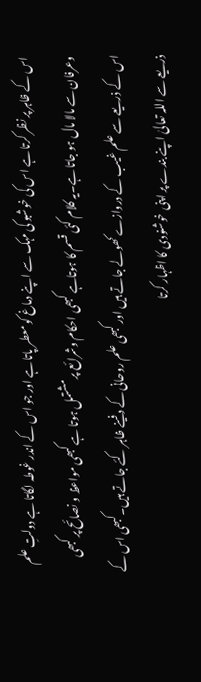اس کے ظاہر پر نظر کرتا ہے اس کی خوشبو کی مہک سے اپنے دماغ کو معطر پاتا ہے اور جو اس کے اندر غوطہ لگاتا ہے دولتِ علم وعرفان سے مالا مال ہو جاتا ہے۔یہ کلام کئی قسم کا ہوتاہے کبھی احکام وشرائع پر مشتمل ہوتا ہے کبھی مواعظ و نصائح پر کبھی اس کے ذریعے سے علم غیب کے دروازے کھولے جاتے ہیں اور کبھی علم روحانی کے دفینے ظاہر کئے جاتے ہیں۔کبھی اس کے ذریعے سے اللہ تعالیٰ اپنے بندے پر اپنی خوشنودی کا اظہار کرتا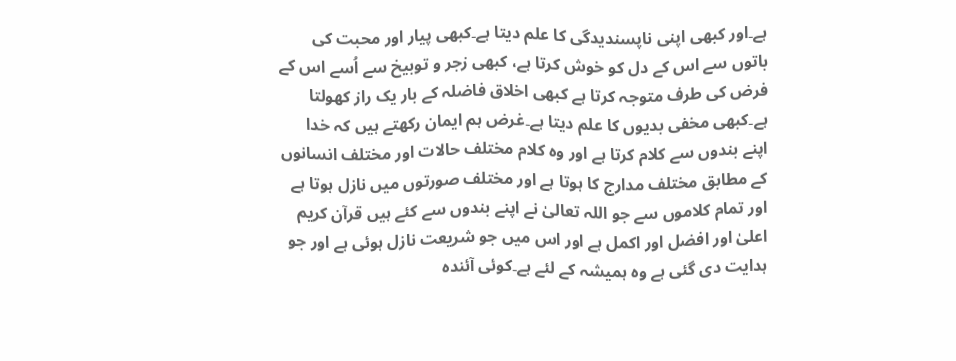ہے۔اور کبھی اپنی ناپسندیدگی کا علم دیتا ہے۔کبھی پیار اور محبت کی باتوں سے اس کے دل کو خوش کرتا ہے، کبھی زجر و توبیخ سے اُسے اس کے فرض کی طرف متوجہ کرتا ہے کبھی اخلاق فاضلہ کے بار یک راز کھولتا ہے۔کبھی مخفی بدیوں کا علم دیتا ہے۔غرض ہم ایمان رکھتے ہیں کہ خدا اپنے بندوں سے کلام کرتا ہے اور وہ کلام مختلف حالات اور مختلف انسانوں کے مطابق مختلف مدارج کا ہوتا ہے اور مختلف صورتوں میں نازل ہوتا ہے اور تمام کلاموں سے جو اللہ تعالیٰ نے اپنے بندوں سے کئے ہیں قرآن کریم اعلیٰ اور افضل اور اکمل ہے اور اس میں جو شریعت نازل ہوئی ہے اور جو ہدایت دی گئی ہے وہ ہمیشہ کے لئے ہے۔کوئی آئندہ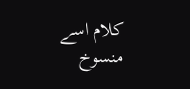کلام اسے منسوخ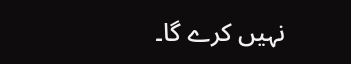نہیں کرے گا۔